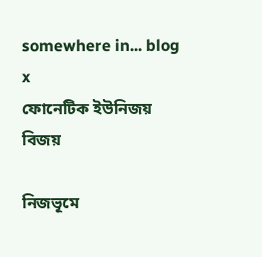somewhere in... blog
x
ফোনেটিক ইউনিজয় বিজয়

নিজভূমে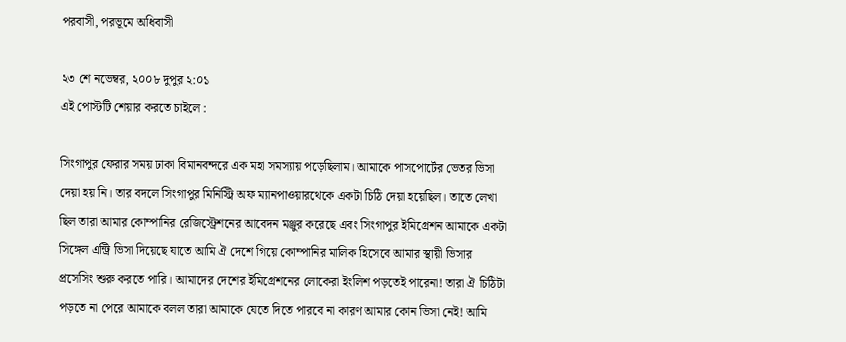পরবাসী, পরভূমে অধিবাসী

২৩ শে নভেম্বর, ২০০৮ দুপুর ২:০১
এই পোস্টটি শেয়ার করতে চাইলে :

সিংগাপুর ফেরার সময় ঢাকা বিমানবন্দরে এক মহা সমস্যায় পড়েছিলাম। আমাকে পাসপোর্টের ভেতর ভিসা দেয়া হয় নি। তার বদলে সিংগাপুর মিনিস্ট্রি অফ ম্যানপাওয়ারথেকে একটা চিঠি দেয়া হয়েছিল। তাতে লেখা ছিল তারা আমার কোম্পানির রেজিস্ট্রেশনের আবেদন মঞ্জুর করেছে এবং সিংগাপুর ইমিগ্রেশন আমাকে একটা সিঙ্গেল এন্ট্রি ভিসা দিয়েছে যাতে আমি ঐ দেশে গিয়ে কোম্পানির মালিক হিসেবে আমার স্থায়ী ভিসার প্রসেসিং শুরু করতে পারি। আমাদের দেশের ইমিগ্রেশনের লোকেরা ইংলিশ পড়তেই পারেনা! তারা ঐ চিঠিটা পড়তে না পেরে আমাকে বলল তারা আমাকে যেতে দিতে পারবে না কারণ আমার কোন ভিসা নেই! আমি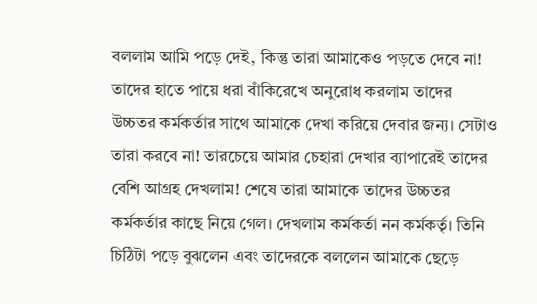বললাম আমি পড়ে দেই, কিন্তু তারা আমাকেও পড়তে দেবে না! তাদের হাতে পায়ে ধরা বাঁকিরেখে অনুরোধ করলাম তাদের উচ্চতর কর্মকর্তার সাথে আমাকে দেখা করিয়ে দেবার জন্য। সেটাও তারা করবে না! তারচেয়ে আমার চেহারা দেখার ব্যাপারেই তাদের বেশি আগ্রহ দেখলাম! শেষে তারা আমাকে তাদের উচ্চতর কর্মকর্তার কাছে নিয়ে গেল। দেখলাম কর্মকর্তা নন কর্মকর্তৃ। তিনি চিঠিটা পড়ে বুঝলেন এবং তাদেরকে বললেন আমাকে ছেড়ে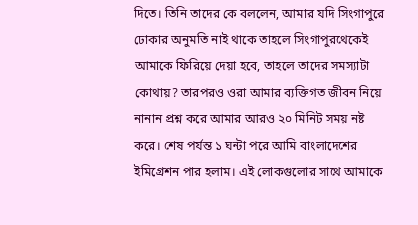দিতে। তিনি তাদের কে বললেন, আমার যদি সিংগাপুরে ঢোকার অনুমতি নাই থাকে তাহলে সিংগাপুরথেকেই আমাকে ফিরিয়ে দেয়া হবে, তাহলে তাদের সমস্যাটা কোথায়? তারপরও ওরা আমার ব্যক্তিগত জীবন নিয়ে নানান প্রশ্ন করে আমার আরও ২০ মিনিট সময় নষ্ট করে। শেষ পর্যন্ত ১ ঘন্টা পরে আমি বাংলাদেশের ইমিগ্রেশন পার হলাম। এই লোকগুলোর সাথে আমাকে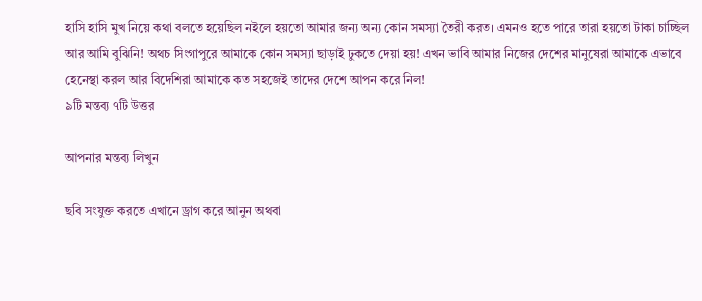হাসি হাসি মুখ নিয়ে কথা বলতে হয়েছিল নইলে হয়তো আমার জন্য অন্য কোন সমস্যা তৈরী করত। এমনও হতে পারে তারা হয়তো টাকা চাচ্ছিল আর আমি বুঝিনি! অথচ সিংগাপুরে আমাকে কোন সমস্যা ছাড়াই ঢুকতে দেয়া হয়! এখন ভাবি আমার নিজের দেশের মানুষেরা আমাকে এভাবে হেনেস্থা করল আর বিদেশিরা আমাকে কত সহজেই তাদের দেশে আপন করে নিল!
৯টি মন্তব্য ৭টি উত্তর

আপনার মন্তব্য লিখুন

ছবি সংযুক্ত করতে এখানে ড্রাগ করে আনুন অথবা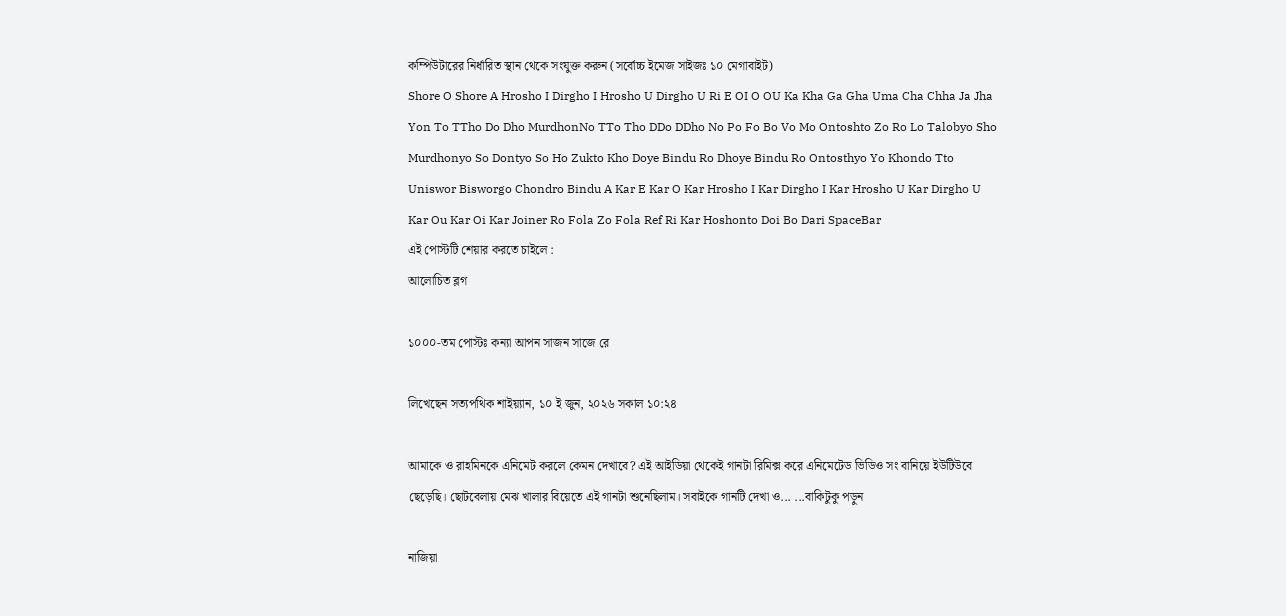কম্পিউটারের নির্ধারিত স্থান থেকে সংযুক্ত করুন (সর্বোচ্চ ইমেজ সাইজঃ ১০ মেগাবাইট)
Shore O Shore A Hrosho I Dirgho I Hrosho U Dirgho U Ri E OI O OU Ka Kha Ga Gha Uma Cha Chha Ja Jha Yon To TTho Do Dho MurdhonNo TTo Tho DDo DDho No Po Fo Bo Vo Mo Ontoshto Zo Ro Lo Talobyo Sho Murdhonyo So Dontyo So Ho Zukto Kho Doye Bindu Ro Dhoye Bindu Ro Ontosthyo Yo Khondo Tto Uniswor Bisworgo Chondro Bindu A Kar E Kar O Kar Hrosho I Kar Dirgho I Kar Hrosho U Kar Dirgho U Kar Ou Kar Oi Kar Joiner Ro Fola Zo Fola Ref Ri Kar Hoshonto Doi Bo Dari SpaceBar
এই পোস্টটি শেয়ার করতে চাইলে :
আলোচিত ব্লগ

১০০০-তম পোস্টঃ কন্যা আপন সাজন সাজে রে

লিখেছেন সত্যপথিক শাইয়্যান, ১০ ই জুন, ২০২৬ সকাল ১০:২৪

আমাকে ও রাহমিনকে এনিমেট করলে কেমন দেখাবে? এই আইডিয়া থেকেই গানটা রিমিক্স করে এনিমেটেড ভিডিও সং বানিয়ে ইউটিউবে ছেড়েছি। ছোটবেলায় মেঝ খালার বিয়েতে এই গানটা শুনেছিলাম। সবাইকে গানটি দেখা ও... ...বাকিটুকু পড়ুন

নাজিয়া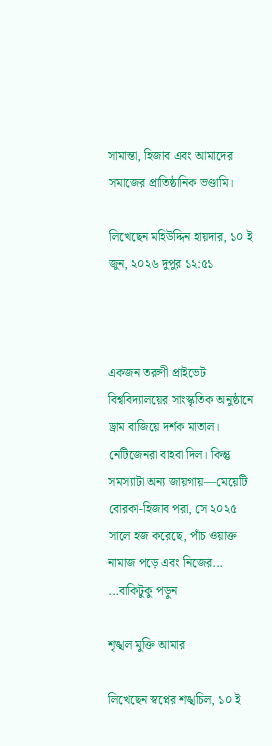সামান্তা, হিজাব এবং আমাদের সমাজের প্রাতিষ্ঠানিক ভণ্ডামি।

লিখেছেন মহিউদ্দিন হায়দার, ১০ ই জুন, ২০২৬ দুপুর ১২:৫১



একজন তরুণী প্রাইভেট বিশ্ববিদ্যালয়ের সাংস্কৃতিক অনুষ্ঠানে ড্রাম বাজিয়ে দর্শক মাতাল। নেটিজেনরা বাহবা দিল। কিন্তু সমস্যাটা অন্য জায়গায়—মেয়েটি বোরকা-হিজাব পরা, সে ২০২৫ সালে হজ করেছে, পাঁচ ওয়াক্ত নামাজ পড়ে এবং নিজের... ...বাকিটুকু পড়ুন

শৃঙ্খল মুক্তি আমার

লিখেছেন স্বপ্নের শঙ্খচিল, ১০ ই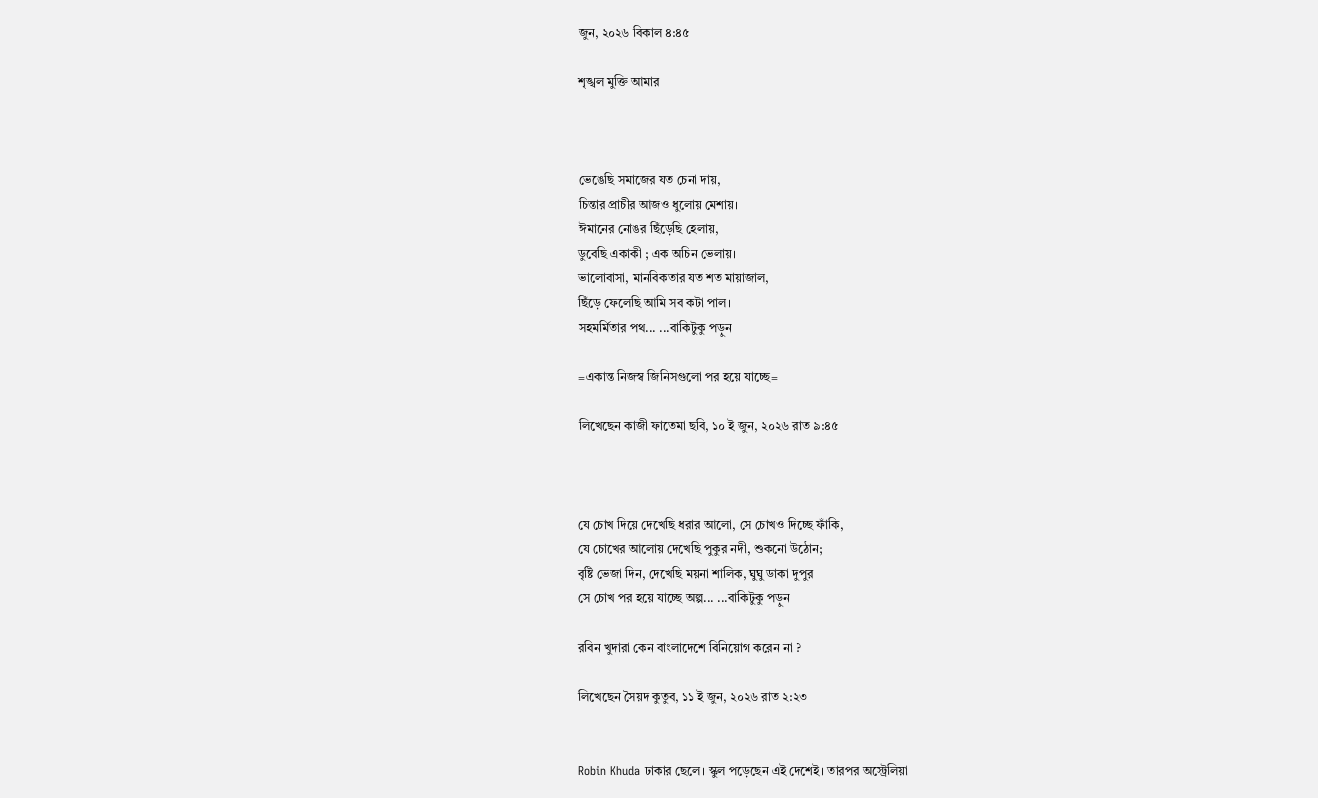জুন, ২০২৬ বিকাল ৪:৪৫

শৃঙ্খল মুক্তি আমার



ভেঙেছি সমাজের যত চেনা দায়,
চিন্তার প্রাচীর আজও ধুলোয় মেশায়।
ঈমানের নোঙর ছিঁড়েছি হেলায়,
ডুবেছি একাকী ; এক অচিন ভেলায়।
ভালোবাসা, মানবিকতার যত শত মায়াজাল,
ছিঁড়ে ফেলেছি আমি সব কটা পাল।
সহমর্মিতার পথ... ...বাকিটুকু পড়ুন

=একান্ত নিজস্ব জিনিসগুলো পর হয়ে যাচ্ছে=

লিখেছেন কাজী ফাতেমা ছবি, ১০ ই জুন, ২০২৬ রাত ৯:৪৫



যে চোখ দিয়ে দেখেছি ধরার আলো, সে চোখও দিচ্ছে ফাঁকি,
যে চোখের আলোয় দেখেছি পুকুর নদী, শুকনো উঠোন;
বৃষ্টি ভেজা দিন, দেখেছি ময়না শালিক, ঘুঘু ডাকা দুপুর
সে চোখ পর হয়ে যাচ্ছে অল্প... ...বাকিটুকু পড়ুন

রবিন খুদারা কেন বাংলাদেশে বিনিয়োগ করেন না ?

লিখেছেন সৈয়দ কুতুব, ১১ ই জুন, ২০২৬ রাত ২:২৩


Robin Khuda ঢাকার ছেলে। স্কুল পড়েছেন এই দেশেই। তারপর অস্ট্রেলিয়া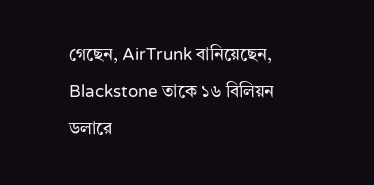গেছেন, AirTrunk বানিয়েছেন, Blackstone তাকে ১৬ বিলিয়ন ডলারে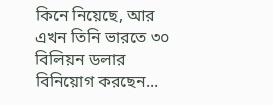কিনে নিয়েছে, আর এখন তিনি ভারতে ৩০ বিলিয়ন ডলার বিনিয়োগ করছেন...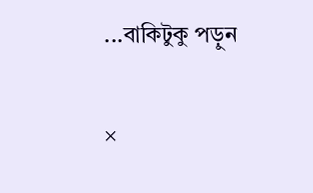...বাকিটুকু পড়ুন

×